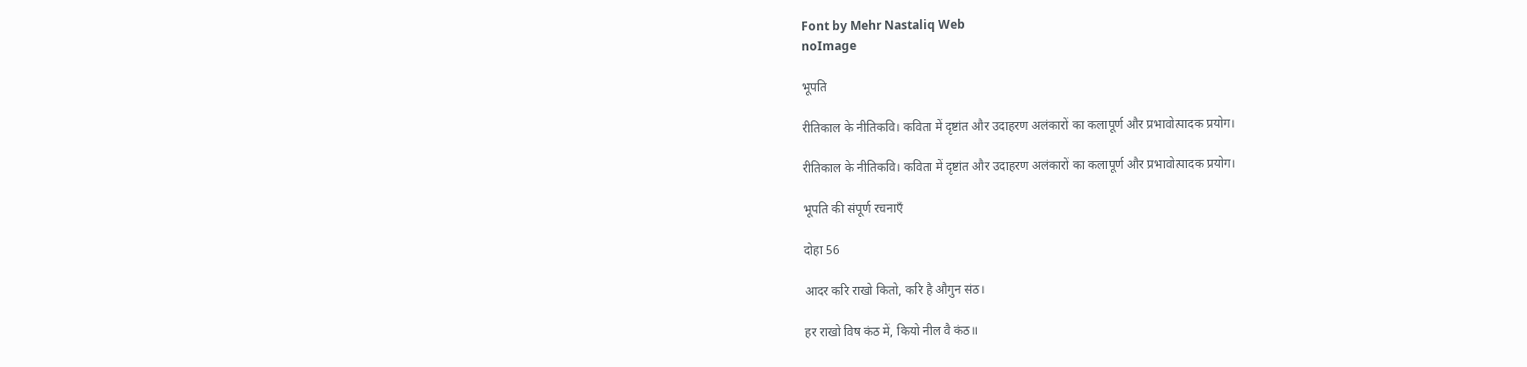Font by Mehr Nastaliq Web
noImage

भूपति

रीतिकाल के नीतिकवि। कविता में दृष्टांत और उदाहरण अलंकारों का कलापूर्ण और प्रभावोत्पादक प्रयोग।

रीतिकाल के नीतिकवि। कविता में दृष्टांत और उदाहरण अलंकारों का कलापूर्ण और प्रभावोत्पादक प्रयोग।

भूपति की संपूर्ण रचनाएँ

दोहा 56

आदर करि राखो कितो, करि है औगुन संठ।

हर राखो विष कंठ में, कियो नील वै कंठ॥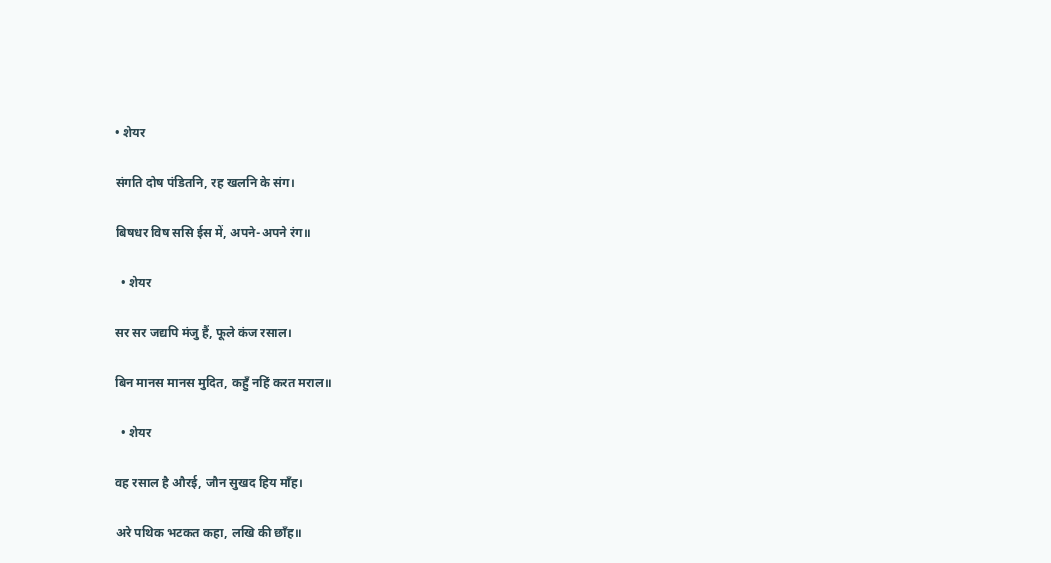• शेयर

संगति दोष पंडितनि, रह खलनि के संग।

बिषधर विष ससि ईस में, अपने-अपने रंग॥

  • शेयर

सर सर जद्यपि मंजु हैं, फूले कंज रसाल।

बिन मानस मानस मुदित, कहुँ नहिं करत मराल॥

  • शेयर

वह रसाल है औरई, जौन सुखद हिय माँह।

अरे पथिक भटकत कहा, लखि की छाँह॥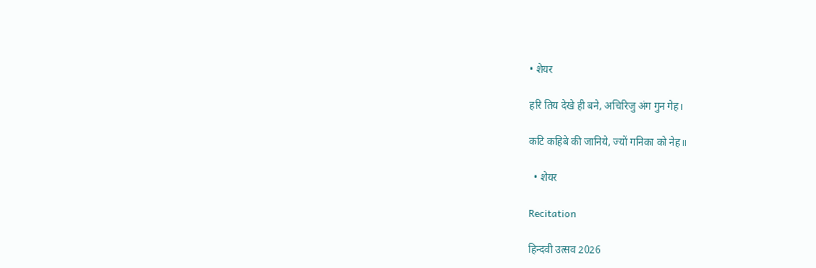• शेयर

हरि तिय देखे ही बने, अचिरिजु अंग गुन गेह।

कटि कहिबे की जानिये, ज्यों गनिका को नेह॥

  • शेयर

Recitation

हिन्दवी उत्सव 2026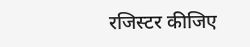रजिस्टर कीजिए